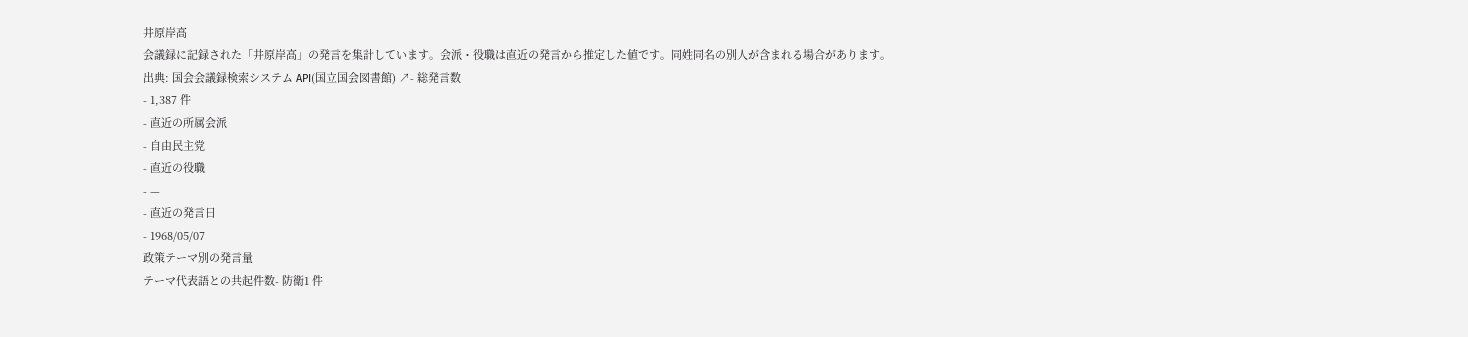井原岸高
会議録に記録された「井原岸高」の発言を集計しています。会派・役職は直近の発言から推定した値です。同姓同名の別人が含まれる場合があります。
出典: 国会会議録検索システム API(国立国会図書館) ↗- 総発言数
- 1,387 件
- 直近の所属会派
- 自由民主党
- 直近の役職
- —
- 直近の発言日
- 1968/05/07
政策テーマ別の発言量
テーマ代表語との共起件数- 防衛1 件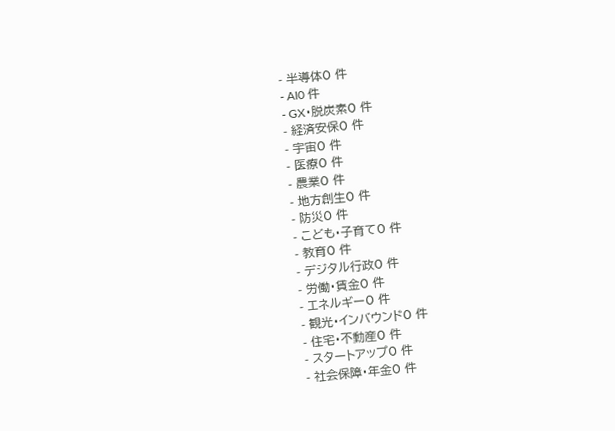- 半導体0 件
- AI0 件
- GX・脱炭素0 件
- 経済安保0 件
- 宇宙0 件
- 医療0 件
- 農業0 件
- 地方創生0 件
- 防災0 件
- こども・子育て0 件
- 教育0 件
- デジタル行政0 件
- 労働・賃金0 件
- エネルギー0 件
- 観光・インバウンド0 件
- 住宅・不動産0 件
- スタートアップ0 件
- 社会保障・年金0 件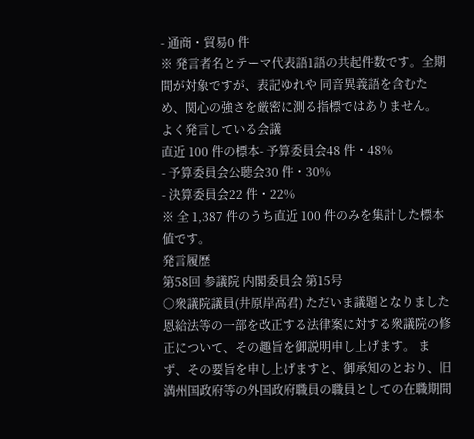- 通商・貿易0 件
※ 発言者名とテーマ代表語1語の共起件数です。全期間が対象ですが、表記ゆれや 同音異義語を含むため、関心の強さを厳密に測る指標ではありません。
よく発言している会議
直近 100 件の標本- 予算委員会48 件・48%
- 予算委員会公聴会30 件・30%
- 決算委員会22 件・22%
※ 全 1,387 件のうち直近 100 件のみを集計した標本値です。
発言履歴
第58回 参議院 内閣委員会 第15号
○衆議院議員(井原岸高君) ただいま議題となりました恩給法等の一部を改正する法律案に対する衆議院の修正について、その趣旨を御説明申し上げます。 まず、その要旨を申し上げますと、御承知のとおり、旧満州国政府等の外国政府職員の職員としての在職期間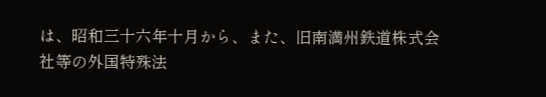は、昭和三十六年十月から、また、旧南満州鉄道株式会社等の外国特殊法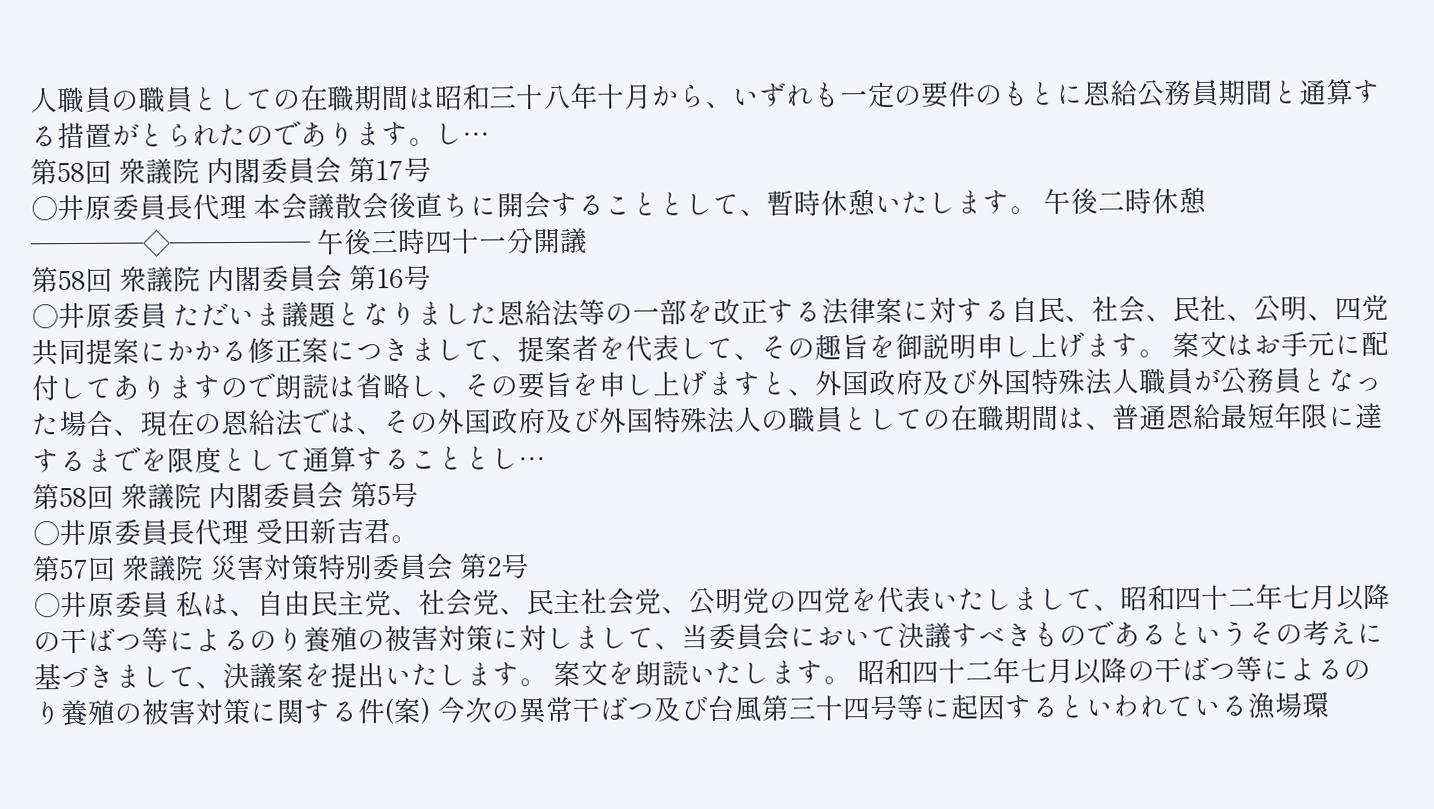人職員の職員としての在職期間は昭和三十八年十月から、いずれも一定の要件のもとに恩給公務員期間と通算する措置がとられたのであります。し…
第58回 衆議院 内閣委員会 第17号
○井原委員長代理 本会議散会後直ちに開会することとして、暫時休憩いたします。 午後二時休憩 ――――◇――――― 午後三時四十一分開議
第58回 衆議院 内閣委員会 第16号
○井原委員 ただいま議題となりました恩給法等の一部を改正する法律案に対する自民、社会、民社、公明、四党共同提案にかかる修正案につきまして、提案者を代表して、その趣旨を御説明申し上げます。 案文はお手元に配付してありますので朗読は省略し、その要旨を申し上げますと、外国政府及び外国特殊法人職員が公務員となった場合、現在の恩給法では、その外国政府及び外国特殊法人の職員としての在職期間は、普通恩給最短年限に達するまでを限度として通算することとし…
第58回 衆議院 内閣委員会 第5号
○井原委員長代理 受田新吉君。
第57回 衆議院 災害対策特別委員会 第2号
○井原委員 私は、自由民主党、社会党、民主社会党、公明党の四党を代表いたしまして、昭和四十二年七月以降の干ばつ等によるのり養殖の被害対策に対しまして、当委員会において決議すべきものであるというその考えに基づきまして、決議案を提出いたします。 案文を朗読いたします。 昭和四十二年七月以降の干ばつ等によるのり養殖の被害対策に関する件(案) 今次の異常干ばつ及び台風第三十四号等に起因するといわれている漁場環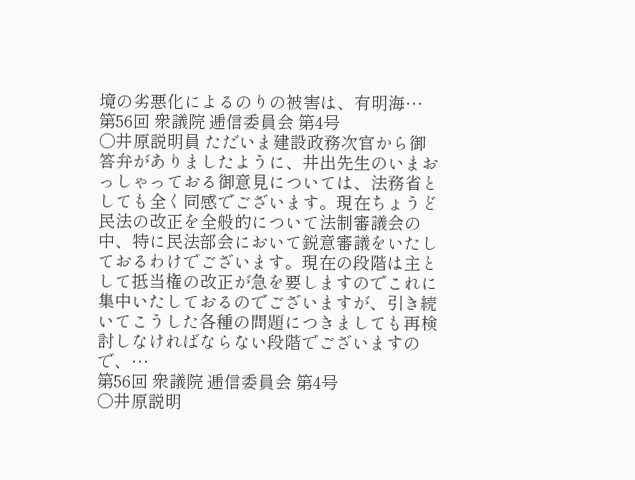境の劣悪化によるのりの被害は、有明海…
第56回 衆議院 逓信委員会 第4号
○井原説明員 ただいま建設政務次官から御答弁がありましたように、井出先生のいまおっしゃっておる御意見については、法務省としても全く同感でございます。現在ちょうど民法の改正を全般的について法制審議会の中、特に民法部会において鋭意審議をいたしておるわけでございます。現在の段階は主として抵当権の改正が急を要しますのでこれに集中いたしておるのでございますが、引き続いてこうした各種の問題につきましても再検討しなければならない段階でございますので、…
第56回 衆議院 逓信委員会 第4号
○井原説明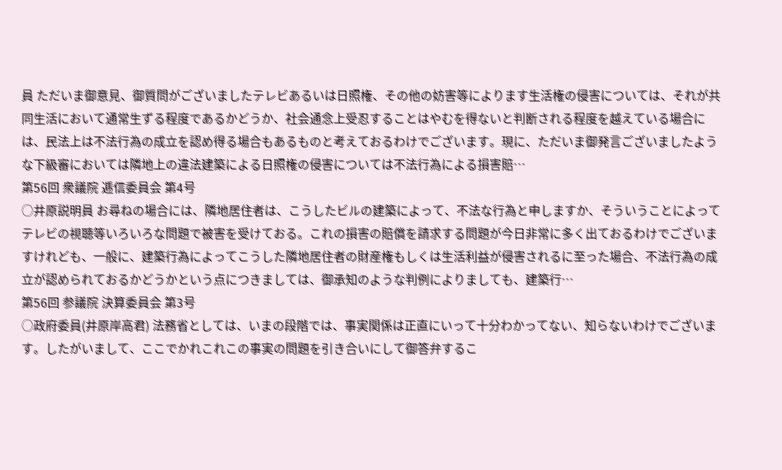員 ただいま御意見、御質問がございましたテレビあるいは日照権、その他の妨害等によります生活権の侵害については、それが共同生活において通常生ずる程度であるかどうか、社会通念上受忍することはやむを得ないと判断される程度を越えている場合には、民法上は不法行為の成立を認め得る場合もあるものと考えておるわけでございます。現に、ただいま御発言ございましたような下級審においては隣地上の違法建築による日照権の侵害については不法行為による損害賠…
第56回 衆議院 逓信委員会 第4号
○井原説明員 お尋ねの場合には、隣地居住者は、こうしたビルの建築によって、不法な行為と申しますか、そういうことによってテレビの視聴等いろいろな問題で被害を受けておる。これの損害の賠償を請求する問題が今日非常に多く出ておるわけでございますけれども、一般に、建築行為によってこうした隣地居住者の財産権もしくは生活利益が侵害されるに至った場合、不法行為の成立が認められておるかどうかという点につきましては、御承知のような判例によりましても、建築行…
第56回 参議院 決算委員会 第3号
○政府委員(井原岸高君) 法務省としては、いまの段階では、事実関係は正直にいって十分わかってない、知らないわけでございます。したがいまして、ここでかれこれこの事実の問題を引き合いにして御答弁するこ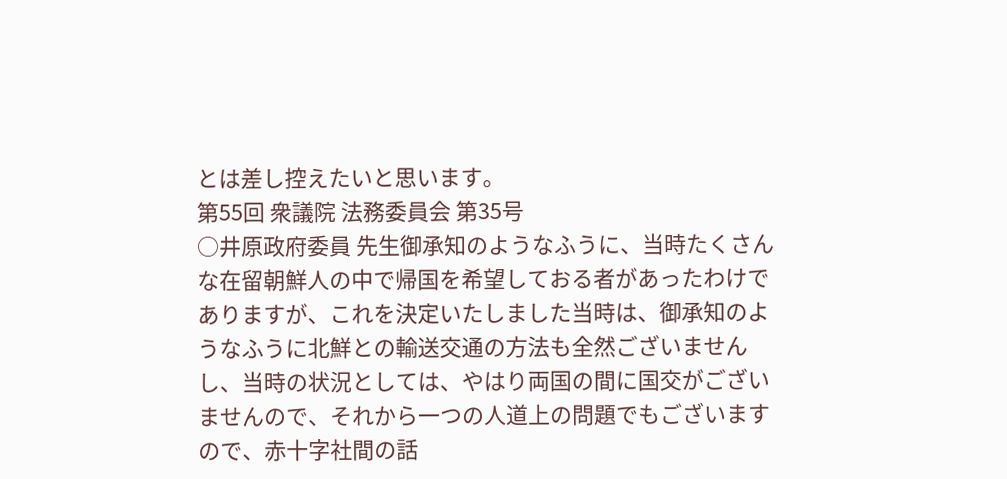とは差し控えたいと思います。
第55回 衆議院 法務委員会 第35号
○井原政府委員 先生御承知のようなふうに、当時たくさんな在留朝鮮人の中で帰国を希望しておる者があったわけでありますが、これを決定いたしました当時は、御承知のようなふうに北鮮との輸送交通の方法も全然ございませんし、当時の状況としては、やはり両国の間に国交がございませんので、それから一つの人道上の問題でもございますので、赤十字社間の話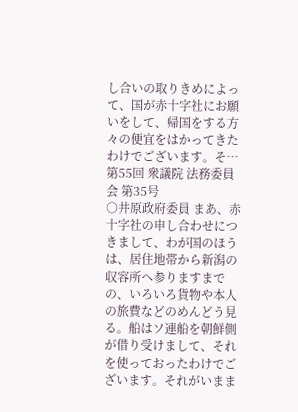し合いの取りきめによって、国が赤十字社にお願いをして、帰国をする方々の便宜をはかってきたわけでございます。そ…
第55回 衆議院 法務委員会 第35号
○井原政府委員 まあ、赤十字社の申し合わせにつきまして、わが国のほうは、居住地帯から新潟の収容所へ参りますまでの、いろいろ貨物や本人の旅費などのめんどう見る。船はソ連船を朝鮮側が借り受けまして、それを使っておったわけでございます。それがいまま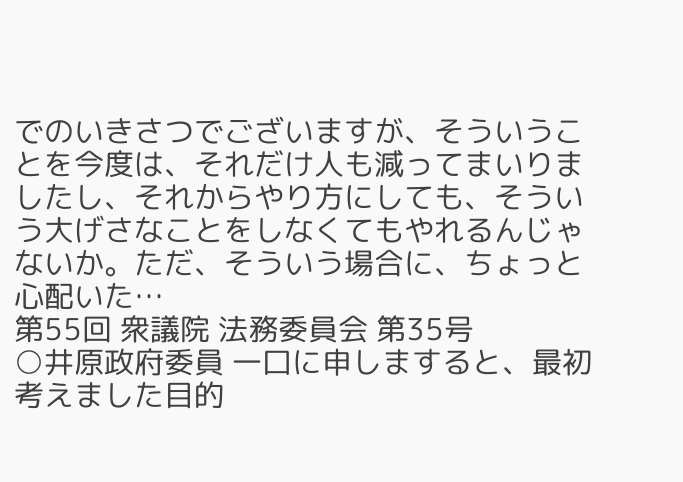でのいきさつでございますが、そういうことを今度は、それだけ人も減ってまいりましたし、それからやり方にしても、そういう大げさなことをしなくてもやれるんじゃないか。ただ、そういう場合に、ちょっと心配いた…
第55回 衆議院 法務委員会 第35号
○井原政府委員 一口に申しますると、最初考えました目的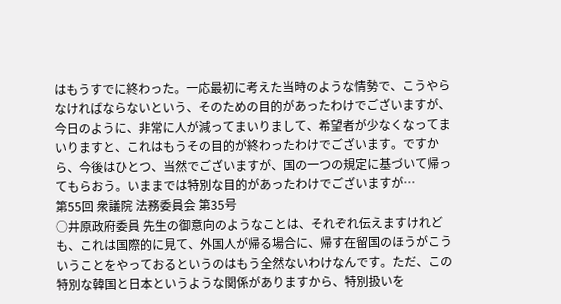はもうすでに終わった。一応最初に考えた当時のような情勢で、こうやらなければならないという、そのための目的があったわけでございますが、今日のように、非常に人が減ってまいりまして、希望者が少なくなってまいりますと、これはもうその目的が終わったわけでございます。ですから、今後はひとつ、当然でございますが、国の一つの規定に基づいて帰ってもらおう。いままでは特別な目的があったわけでございますが…
第55回 衆議院 法務委員会 第35号
○井原政府委員 先生の御意向のようなことは、それぞれ伝えますけれども、これは国際的に見て、外国人が帰る場合に、帰す在留国のほうがこういうことをやっておるというのはもう全然ないわけなんです。ただ、この特別な韓国と日本というような関係がありますから、特別扱いを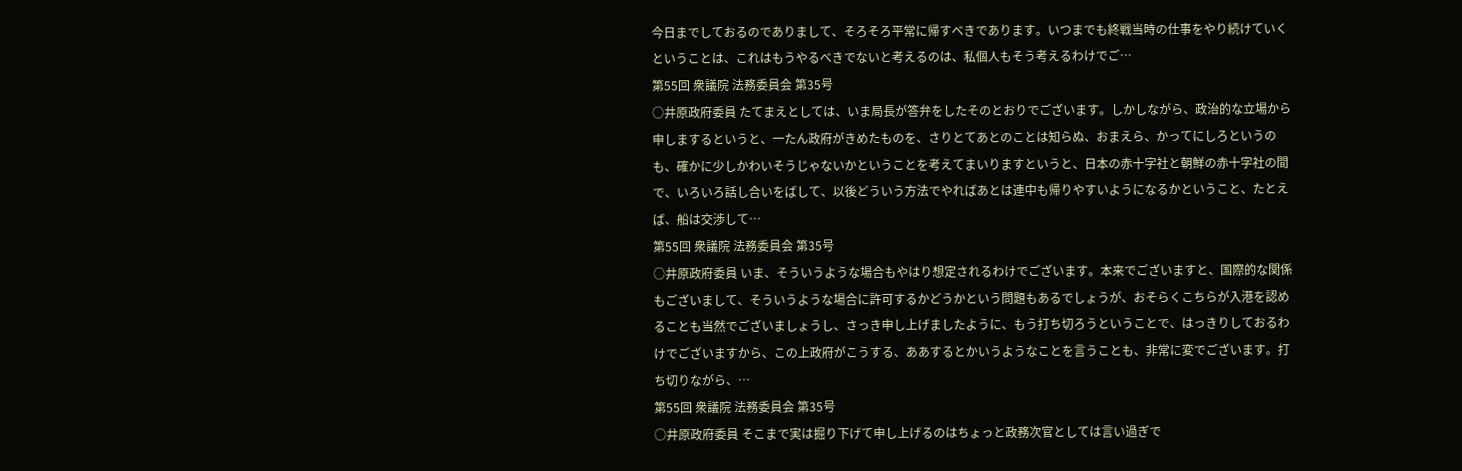今日までしておるのでありまして、そろそろ平常に帰すべきであります。いつまでも終戦当時の仕事をやり続けていくということは、これはもうやるべきでないと考えるのは、私個人もそう考えるわけでご…
第55回 衆議院 法務委員会 第35号
○井原政府委員 たてまえとしては、いま局長が答弁をしたそのとおりでございます。しかしながら、政治的な立場から申しまするというと、一たん政府がきめたものを、さりとてあとのことは知らぬ、おまえら、かってにしろというのも、確かに少しかわいそうじゃないかということを考えてまいりますというと、日本の赤十字社と朝鮮の赤十字社の間で、いろいろ話し合いをばして、以後どういう方法でやればあとは連中も帰りやすいようになるかということ、たとえば、船は交渉して…
第55回 衆議院 法務委員会 第35号
○井原政府委員 いま、そういうような場合もやはり想定されるわけでございます。本来でございますと、国際的な関係もございまして、そういうような場合に許可するかどうかという問題もあるでしょうが、おそらくこちらが入港を認めることも当然でございましょうし、さっき申し上げましたように、もう打ち切ろうということで、はっきりしておるわけでございますから、この上政府がこうする、ああするとかいうようなことを言うことも、非常に変でございます。打ち切りながら、…
第55回 衆議院 法務委員会 第35号
○井原政府委員 そこまで実は掘り下げて申し上げるのはちょっと政務次官としては言い過ぎで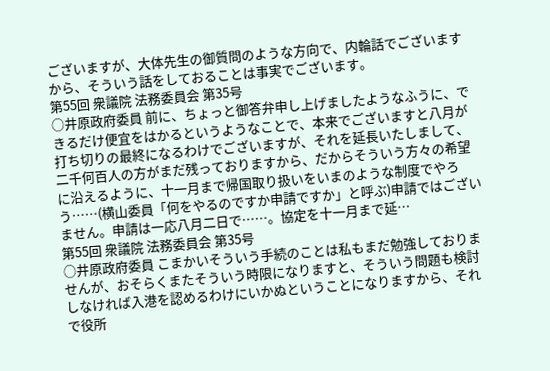ございますが、大体先生の御質問のような方向で、内輪話でございますから、そういう話をしておることは事実でございます。
第55回 衆議院 法務委員会 第35号
○井原政府委員 前に、ちょっと御答弁申し上げましたようなふうに、できるだけ便宜をはかるというようなことで、本来でございますと八月が打ち切りの最終になるわけでございますが、それを延長いたしまして、二千何百人の方がまだ残っておりますから、だからそういう方々の希望に沿えるように、十一月まで帰国取り扱いをいまのような制度でやろう……(横山委員「何をやるのですか申請ですか」と呼ぶ)申請ではございません。申請は一応八月二日で……。協定を十一月まで延…
第55回 衆議院 法務委員会 第35号
○井原政府委員 こまかいそういう手続のことは私もまだ勉強しておりませんが、おそらくまたそういう時限になりますと、そういう問題も検討しなければ入港を認めるわけにいかぬということになりますから、それで役所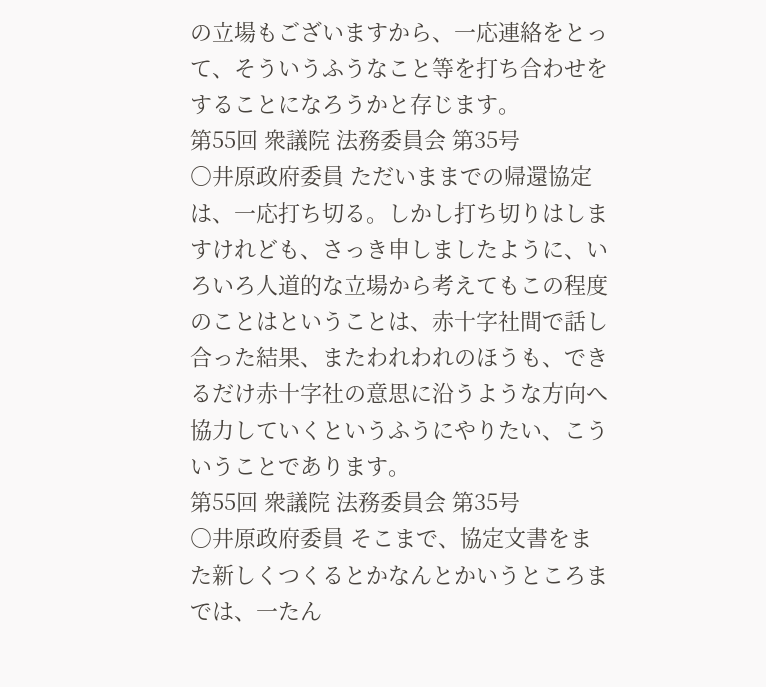の立場もございますから、一応連絡をとって、そういうふうなこと等を打ち合わせをすることになろうかと存じます。
第55回 衆議院 法務委員会 第35号
○井原政府委員 ただいままでの帰還協定は、一応打ち切る。しかし打ち切りはしますけれども、さっき申しましたように、いろいろ人道的な立場から考えてもこの程度のことはということは、赤十字社間で話し合った結果、またわれわれのほうも、できるだけ赤十字社の意思に沿うような方向へ協力していくというふうにやりたい、こういうことであります。
第55回 衆議院 法務委員会 第35号
○井原政府委員 そこまで、協定文書をまた新しくつくるとかなんとかいうところまでは、一たん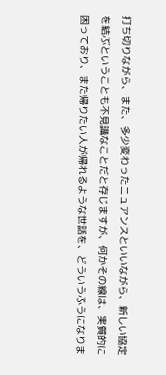打ち切りながら、また、多少変わったニュアンスといいながら、新しい協定を結ぶということも不見識なことだと存じますが、何かその線は、実質的に困っており、また帰りたい人が帰れるような世話を、どういうふうになりま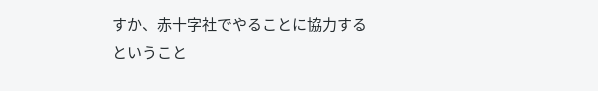すか、赤十字社でやることに協力するということ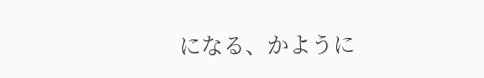になる、かように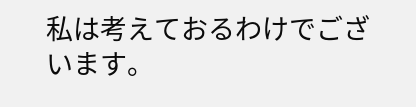私は考えておるわけでございます。